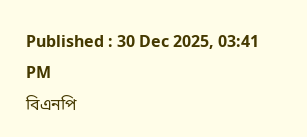Published : 30 Dec 2025, 03:41 PM
বিএনপি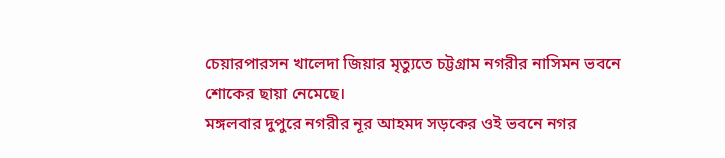চেয়ারপারসন খালেদা জিয়ার মৃত্যুতে চট্টগ্রাম নগরীর নাসিমন ভবনে শোকের ছায়া নেমেছে।
মঙ্গলবার দুপুরে নগরীর নূর আহমদ সড়কের ওই ভবনে নগর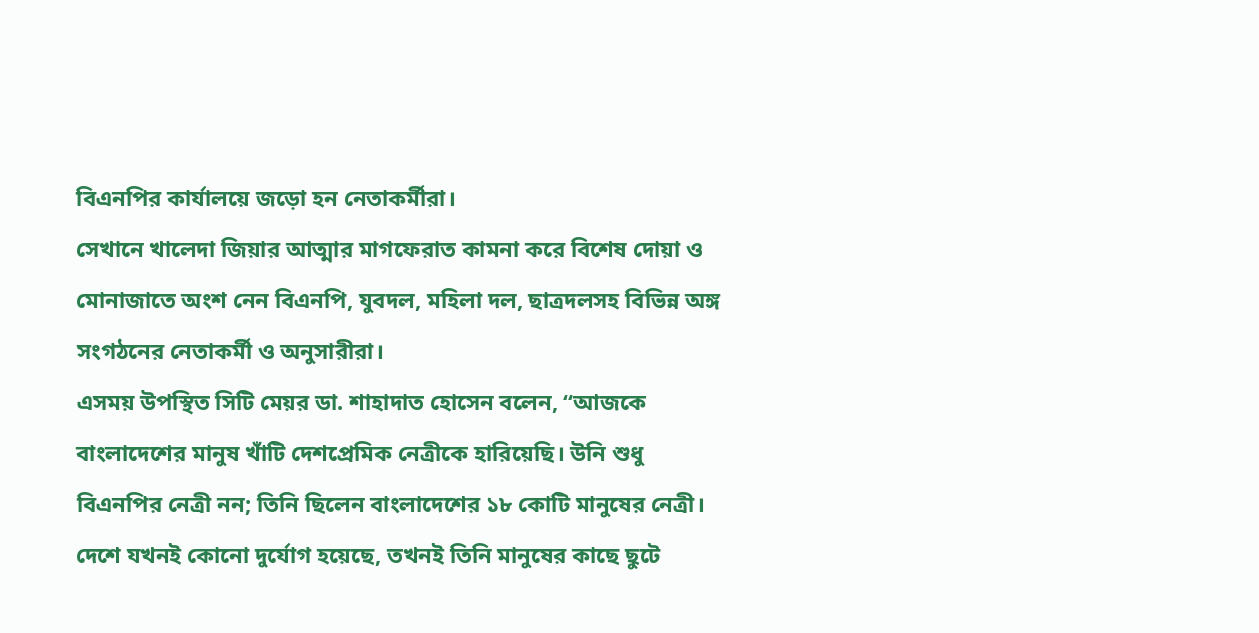বিএনপির কার্যালয়ে জড়ো হন নেতাকর্মীরা।
সেখানে খালেদা জিয়ার আত্মার মাগফেরাত কামনা করে বিশেষ দোয়া ও মোনাজাতে অংশ নেন বিএনপি, যুবদল, মহিলা দল, ছাত্রদলসহ বিভিন্ন অঙ্গ সংগঠনের নেতাকর্মী ও অনুসারীরা।
এসময় উপস্থিত সিটি মেয়র ডা. শাহাদাত হোসেন বলেন, “আজকে বাংলাদেশের মানুষ খাঁটি দেশপ্রেমিক নেত্রীকে হারিয়েছি। উনি শুধু বিএনপির নেত্রী নন; তিনি ছিলেন বাংলাদেশের ১৮ কোটি মানুষের নেত্রী। দেশে যখনই কোনো দুর্যোগ হয়েছে, তখনই তিনি মানুষের কাছে ছুটে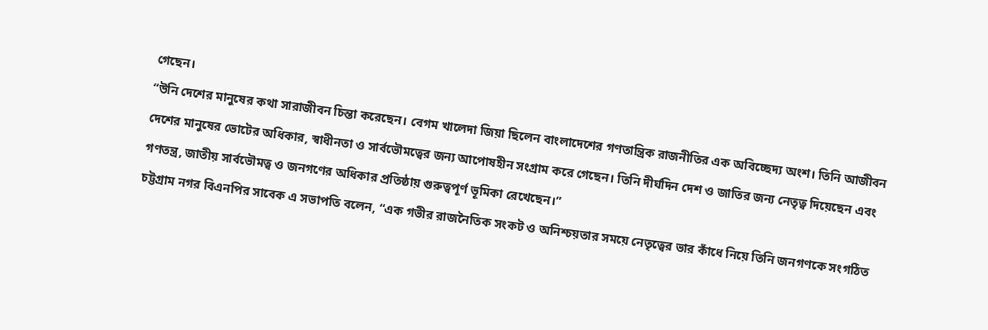গেছেন।
“উনি দেশের মানুষের কথা সারাজীবন চিন্তা করেছেন। বেগম খালেদা জিয়া ছিলেন বাংলাদেশের গণতান্ত্রিক রাজনীতির এক অবিচ্ছেদ্য অংশ। তিনি আজীবন দেশের মানুষের ভোটের অধিকার, স্বাধীনতা ও সার্বভৌমত্বের জন্য আপোষহীন সংগ্রাম করে গেছেন। তিনি দীর্ঘদিন দেশ ও জাতির জন্য নেতৃত্ব দিয়েছেন এবং গণতন্ত্র, জাতীয় সার্বভৌমত্ব ও জনগণের অধিকার প্রতিষ্ঠায় গুরুত্বপূর্ণ ভূমিকা রেখেছেন।”
চট্টগ্রাম নগর বিএনপির সাবেক এ সভাপতি বলেন, “এক গভীর রাজনৈতিক সংকট ও অনিশ্চয়তার সময়ে নেতৃত্বের ভার কাঁধে নিয়ে তিনি জনগণকে সংগঠিত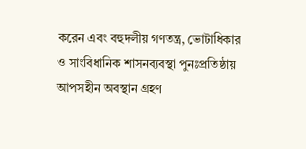করেন এবং বহুদলীয় গণতন্ত্র, ভোটাধিকার ও সাংবিধানিক শাসনব্যবস্থা পুনঃপ্রতিষ্ঠায় আপসহীন অবস্থান গ্রহণ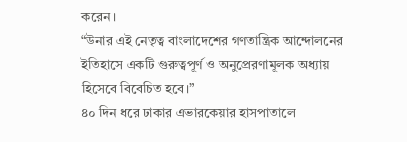করেন।
“উনার এই নেতৃত্ব বাংলাদেশের গণতান্ত্রিক আন্দোলনের ইতিহাসে একটি গুরুত্বপূর্ণ ও অনুপ্রেরণামূলক অধ্যায় হিসেবে বিবেচিত হবে।”
৪০ দিন ধরে ঢাকার এভারকেয়ার হাসপাতালে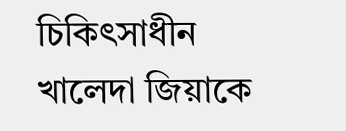চিকিৎসাধীন খালেদা জিয়াকে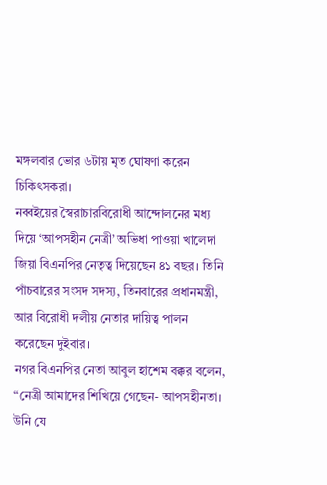মঙ্গলবার ভোর ৬টায় মৃত ঘোষণা করেন চিকিৎসকরা।
নব্বইয়ের স্বৈরাচারবিরোধী আন্দোলনের মধ্য দিয়ে ‘আপসহীন নেত্রী’ অভিধা পাওয়া খালেদা জিয়া বিএনপির নেতৃত্ব দিয়েছেন ৪১ বছর। তিনি পাঁচবারের সংসদ সদস্য, তিনবারের প্রধানমন্ত্রী, আর বিরোধী দলীয় নেতার দায়িত্ব পালন করেছেন দুইবার।
নগর বিএনপির নেতা আবুল হাশেম বক্কর বলেন, “নেত্রী আমাদের শিখিয়ে গেছেন- আপসহীনতা। উনি যে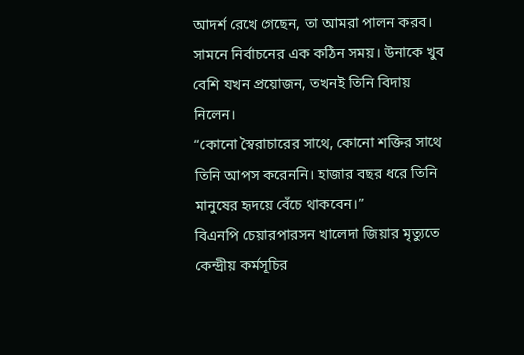আদর্শ রেখে গেছেন, তা আমরা পালন করব। সামনে নির্বাচনের এক কঠিন সময়। উনাকে খুব বেশি যখন প্রয়োজন, তখনই তিনি বিদায় নিলেন।
“কোনো স্বৈরাচারের সাথে, কোনো শক্তির সাথে তিনি আপস করেননি। হাজার বছর ধরে তিনি মানুষের হৃদয়ে বেঁচে থাকবেন।”
বিএনপি চেয়ারপারসন খালেদা জিয়ার মৃত্যুতে কেন্দ্রীয় কর্মসূচির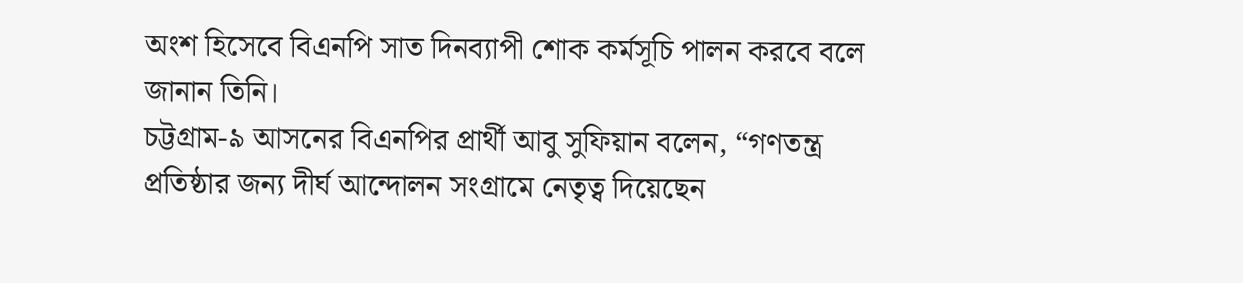অংশ হিসেবে বিএনপি সাত দিনব্যাপী শোক কর্মসূচি পালন করবে বলে জানান তিনি।
চট্টগ্রাম-৯ আসনের বিএনপির প্রার্থী আবু সুফিয়ান বলেন, “গণতন্ত্র প্রতিষ্ঠার জন্য দীর্ঘ আন্দোলন সংগ্রামে নেতৃত্ব দিয়েছেন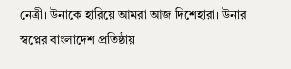নেত্রী। উনাকে হারিয়ে আমরা আজ দিশেহারা। উনার স্বপ্নের বাংলাদেশ প্রতিষ্ঠায়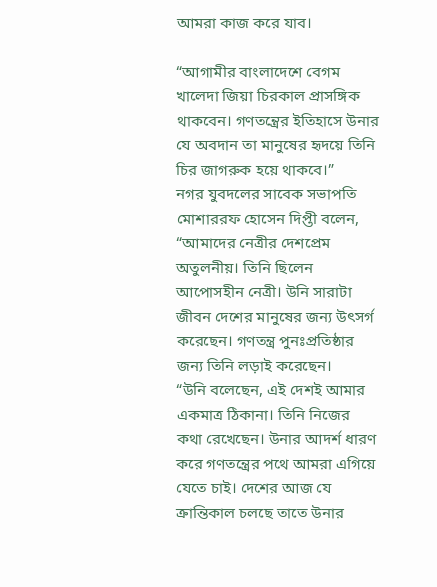আমরা কাজ করে যাব।

“আগামীর বাংলাদেশে বেগম খালেদা জিয়া চিরকাল প্রাসঙ্গিক থাকবেন। গণতন্ত্রের ইতিহাসে উনার যে অবদান তা মানুষের হৃদয়ে তিনি চির জাগরুক হয়ে থাকবে।”
নগর যুবদলের সাবেক সভাপতি মোশাররফ হোসেন দিপ্তী বলেন, “আমাদের নেত্রীর দেশপ্রেম অতুলনীয়। তিনি ছিলেন আপোসহীন নেত্রী। উনি সারাটা জীবন দেশের মানুষের জন্য উৎসর্গ করেছেন। গণতন্ত্র পুনঃপ্রতিষ্ঠার জন্য তিনি লড়াই করেছেন।
“উনি বলেছেন, এই দেশই আমার একমাত্র ঠিকানা। তিনি নিজের কথা রেখেছেন। উনার আদর্শ ধারণ করে গণতন্ত্রের পথে আমরা এগিয়ে যেতে চাই। দেশের আজ যে ক্রান্তিকাল চলছে তাতে উনার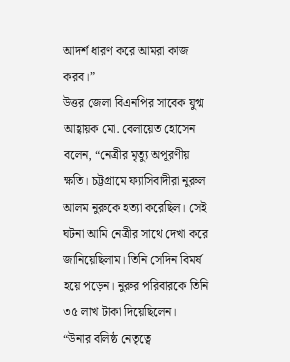আদর্শ ধারণ করে আমরা কাজ করব।”
উত্তর জেলা বিএনপির সাবেক যুগ্ম আহ্বায়ক মো. বেলায়েত হোসেন বলেন, “নেত্রীর মৃত্যু অপূরণীয় ক্ষতি। চট্টগ্রামে ফ্যাসিবাদীরা নুরুল আলম নুরুকে হত্যা করেছিল। সেই ঘটনা আমি নেত্রীর সাথে দেখা করে জানিয়েছিলাম। তিনি সেদিন বিমর্ষ হয়ে পড়েন। নুরুর পরিবারকে তিনি ৩৫ লাখ টাকা দিয়েছিলেন।
“উনার বলিষ্ঠ নেতৃত্বে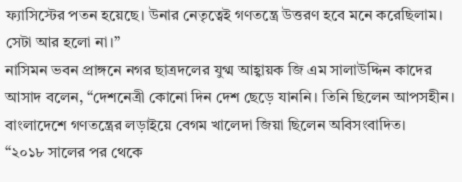ফ্যাসিস্টের পতন হয়েছে। উনার নেতৃত্বেই গণতন্ত্রে উত্তরণ হবে মনে করেছিলাম। সেটা আর হলো না।”
নাসিমন ভবন প্রাঙ্গনে নগর ছাত্রদলের যুগ্ম আহ্বায়ক জি এম সালাউদ্দিন কাদের আসাদ বলেন, “দেশনেত্রী কোনো দিন দেশ ছেড়ে যাননি। তিনি ছিলেন আপসহীন। বাংলাদেশে গণতন্ত্রের লড়াইয়ে বেগম খালেদা জিয়া ছিলেন অবিসংবাদিত।
“২০১৮ সালের পর থেকে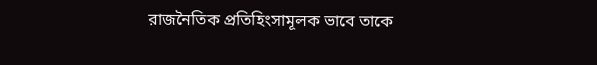রাজনৈতিক প্রতিহিংসামূলক ভাবে তাকে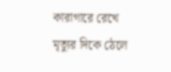কারাগারে রেখে মৃত্যুর দিকে ঠেলে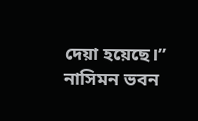দেয়া হয়েছে।”
নাসিমন ভবন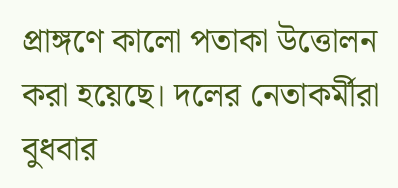প্রাঙ্গণে কালো পতাকা উত্তোলন করা হয়েছে। দলের নেতাকর্মীরা বুধবার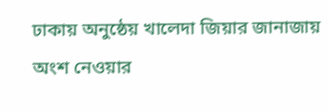ঢাকায় অনুষ্ঠেয় খালেদা জিয়ার জানাজায় অংশ নেওয়ার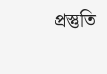প্রস্তুতি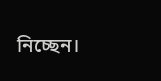নিচ্ছেন।